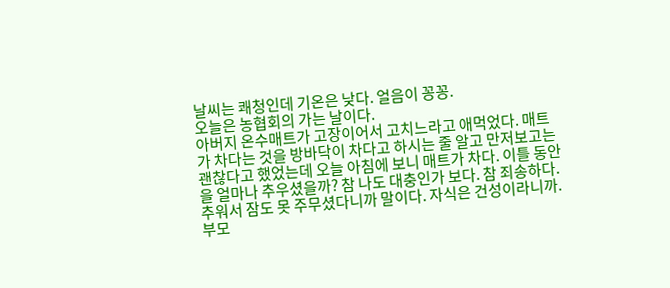날씨는 쾌청인데 기온은 낮다. 얼음이 꽁꽁.
오늘은 농협회의 가는 날이다.
아버지 온수매트가 고장이어서 고치느라고 애먹었다. 매트가 차다는 것을 방바닥이 차다고 하시는 줄 알고 만저보고는 괜찮다고 했었는데 오늘 아침에 보니 매트가 차다. 이틀 동안을 얼마나 추우셨을까? 참 나도 대충인가 보다. 참 죄송하다. 추워서 잠도 못 주무셨다니까 말이다. 자식은 건성이라니까. 부모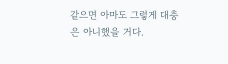같으면 아마도 그렇게 대충은 아니했을 거다.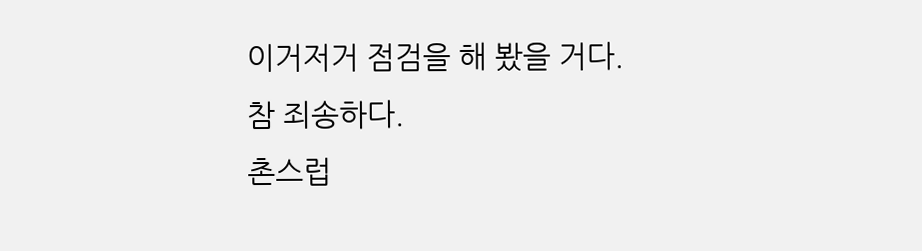이거저거 점검을 해 봤을 거다.
참 죄송하다.
촌스럽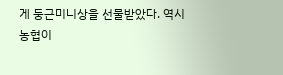게 둥근미니상을 선물받았다. 역시 농협이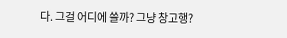다. 그걸 어디에 쓸까? 그냥 창고행?